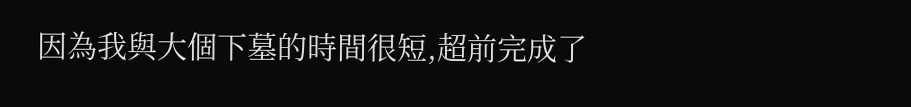因為我與大個下墓的時間很短,超前完成了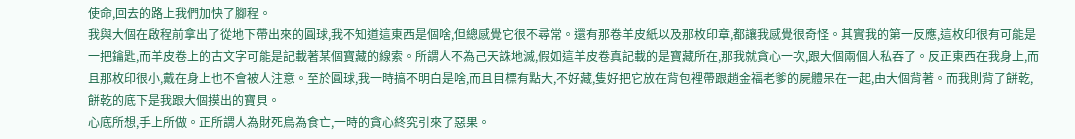使命,回去的路上我們加快了腳程。
我與大個在啟程前拿出了從地下帶出來的圓球,我不知道這東西是個啥,但總感覺它很不尋常。還有那卷羊皮紙以及那枚印章,都讓我感覺很奇怪。其實我的第一反應,這枚印很有可能是一把鑰匙,而羊皮卷上的古文字可能是記載著某個寶藏的線索。所謂人不為己天誅地滅,假如這羊皮卷真記載的是寶藏所在,那我就貪心一次,跟大個兩個人私吞了。反正東西在我身上,而且那枚印很小,戴在身上也不會被人注意。至於圓球,我一時搞不明白是啥,而且目標有點大,不好藏,隻好把它放在背包裡帶跟趙金福老爹的屍體呆在一起,由大個背著。而我則背了餅乾,餅乾的底下是我跟大個摸出的寶貝。
心底所想,手上所做。正所謂人為財死鳥為食亡,一時的貪心終究引來了惡果。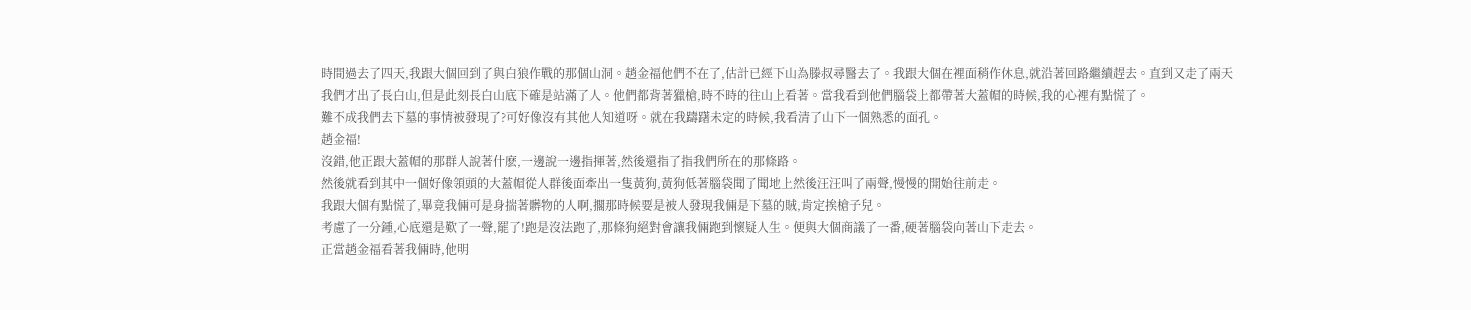時間過去了四天,我跟大個回到了與白狼作戰的那個山洞。趙金福他們不在了,估計已經下山為滕叔尋醫去了。我跟大個在裡面稍作休息,就沿著回路繼續趕去。直到又走了兩天我們才出了長白山,但是此刻長白山底下確是站滿了人。他們都背著獵槍,時不時的往山上看著。當我看到他們腦袋上都帶著大蓋帽的時候,我的心裡有點慌了。
難不成我們去下墓的事情被發現了?可好像沒有其他人知道呀。就在我躊躇未定的時候,我看清了山下一個熟悉的面孔。
趙金福!
沒錯,他正跟大蓋帽的那群人說著什麽,一邊說一邊指揮著,然後還指了指我們所在的那條路。
然後就看到其中一個好像領頭的大蓋帽從人群後面牽出一隻黃狗,黃狗低著腦袋聞了聞地上然後汪汪叫了兩聲,慢慢的開始往前走。
我跟大個有點慌了,畢竟我倆可是身揣著髒物的人啊,擱那時候要是被人發現我倆是下墓的賊,肯定挨槍子兒。
考慮了一分鍾,心底還是歎了一聲,罷了!跑是沒法跑了,那條狗絕對會讓我倆跑到懷疑人生。便與大個商議了一番,硬著腦袋向著山下走去。
正當趙金福看著我倆時,他明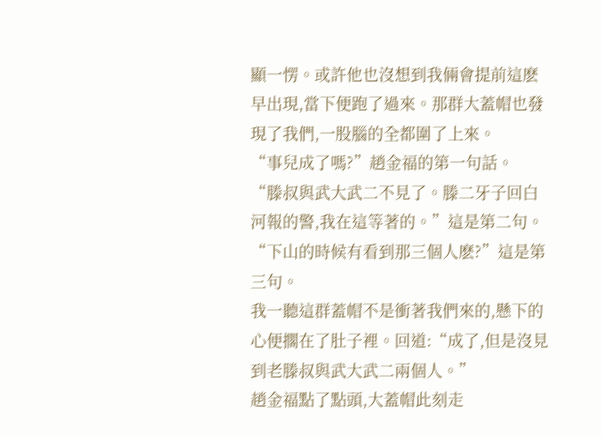顯一愣。或許他也沒想到我倆會提前這麽早出現,當下便跑了過來。那群大蓋帽也發現了我們,一股腦的全都圍了上來。
“事兒成了嗎?”趙金福的第一句話。
“滕叔與武大武二不見了。滕二牙子回白河報的警,我在這等著的。”這是第二句。
“下山的時候有看到那三個人麽?”這是第三句。
我一聽這群蓋帽不是衝著我們來的,懸下的心便擱在了肚子裡。回道:“成了,但是沒見到老滕叔與武大武二兩個人。”
趙金福點了點頭,大蓋帽此刻走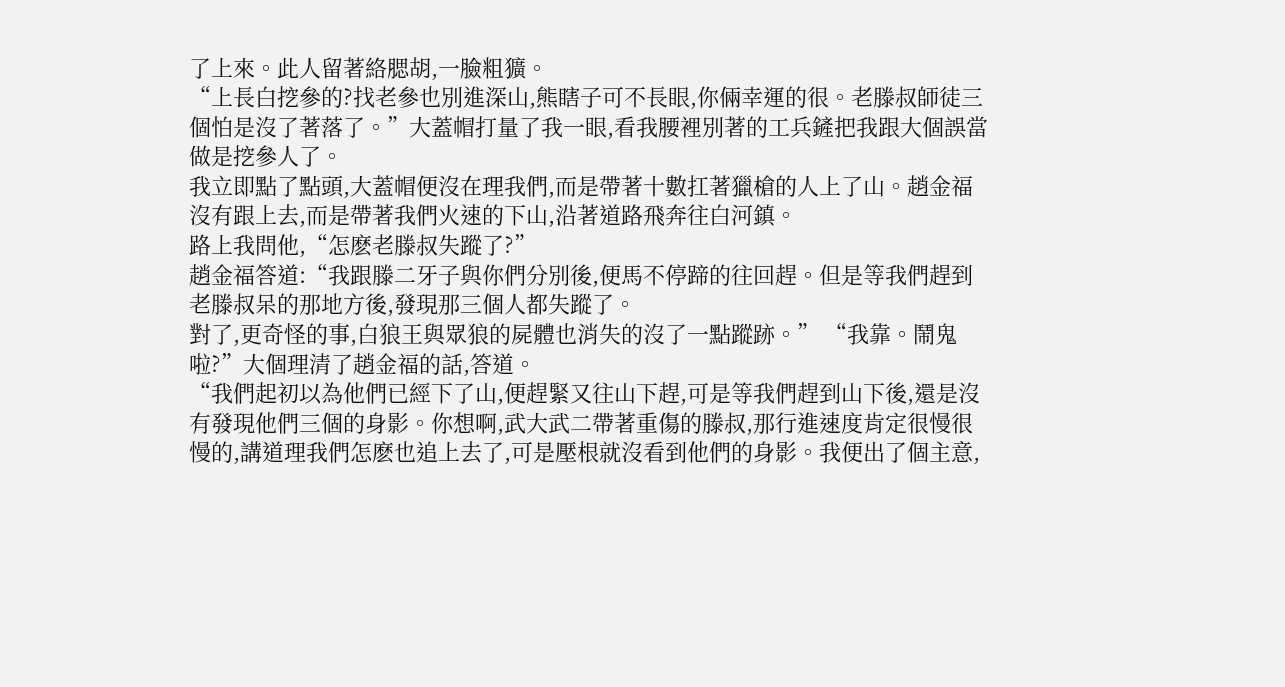了上來。此人留著絡腮胡,一臉粗獷。
“上長白挖參的?找老參也別進深山,熊瞎子可不長眼,你倆幸運的很。老滕叔師徒三個怕是沒了著落了。”大蓋帽打量了我一眼,看我腰裡別著的工兵鏟把我跟大個誤當做是挖參人了。
我立即點了點頭,大蓋帽便沒在理我們,而是帶著十數扛著獵槍的人上了山。趙金福沒有跟上去,而是帶著我們火速的下山,沿著道路飛奔往白河鎮。
路上我問他,“怎麽老滕叔失蹤了?”
趙金福答道:“我跟滕二牙子與你們分別後,便馬不停蹄的往回趕。但是等我們趕到老滕叔呆的那地方後,發現那三個人都失蹤了。
對了,更奇怪的事,白狼王與眾狼的屍體也消失的沒了一點蹤跡。” “我靠。鬧鬼啦?”大個理清了趙金福的話,答道。
“我們起初以為他們已經下了山,便趕緊又往山下趕,可是等我們趕到山下後,還是沒有發現他們三個的身影。你想啊,武大武二帶著重傷的滕叔,那行進速度肯定很慢很慢的,講道理我們怎麽也追上去了,可是壓根就沒看到他們的身影。我便出了個主意,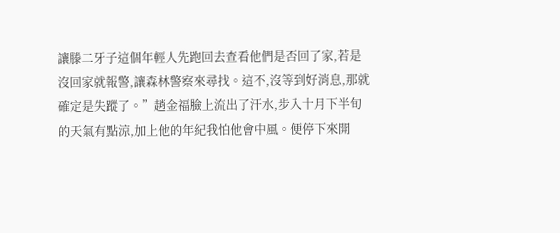讓滕二牙子這個年輕人先跑回去查看他們是否回了家,若是沒回家就報警,讓森林警察來尋找。這不,沒等到好消息,那就確定是失蹤了。”趙金福臉上流出了汗水,步入十月下半旬的天氣有點涼,加上他的年紀我怕他會中風。便停下來開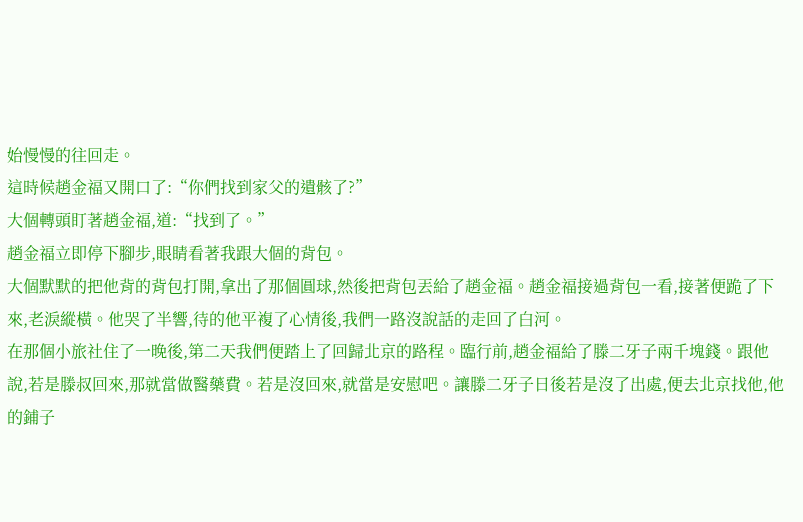始慢慢的往回走。
這時候趙金福又開口了:“你們找到家父的遺骸了?”
大個轉頭盯著趙金福,道:“找到了。”
趙金福立即停下腳步,眼睛看著我跟大個的背包。
大個默默的把他背的背包打開,拿出了那個圓球,然後把背包丟給了趙金福。趙金福接過背包一看,接著便跪了下來,老淚縱橫。他哭了半響,待的他平複了心情後,我們一路沒說話的走回了白河。
在那個小旅社住了一晚後,第二天我們便踏上了回歸北京的路程。臨行前,趙金福給了滕二牙子兩千塊錢。跟他說,若是滕叔回來,那就當做醫藥費。若是沒回來,就當是安慰吧。讓滕二牙子日後若是沒了出處,便去北京找他,他的鋪子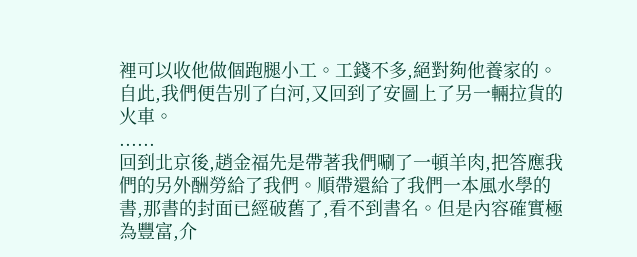裡可以收他做個跑腿小工。工錢不多,絕對夠他養家的。自此,我們便告別了白河,又回到了安圖上了另一輛拉貨的火車。
......
回到北京後,趙金福先是帶著我們唰了一頓羊肉,把答應我們的另外酬勞給了我們。順帶還給了我們一本風水學的書,那書的封面已經破舊了,看不到書名。但是內容確實極為豐富,介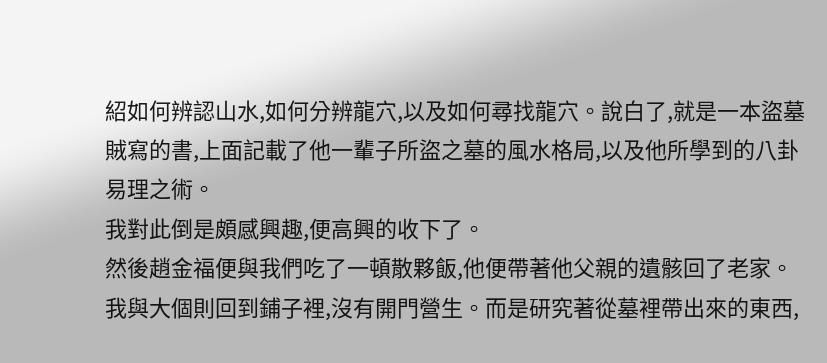紹如何辨認山水,如何分辨龍穴,以及如何尋找龍穴。說白了,就是一本盜墓賊寫的書,上面記載了他一輩子所盜之墓的風水格局,以及他所學到的八卦易理之術。
我對此倒是頗感興趣,便高興的收下了。
然後趙金福便與我們吃了一頓散夥飯,他便帶著他父親的遺骸回了老家。
我與大個則回到鋪子裡,沒有開門營生。而是研究著從墓裡帶出來的東西,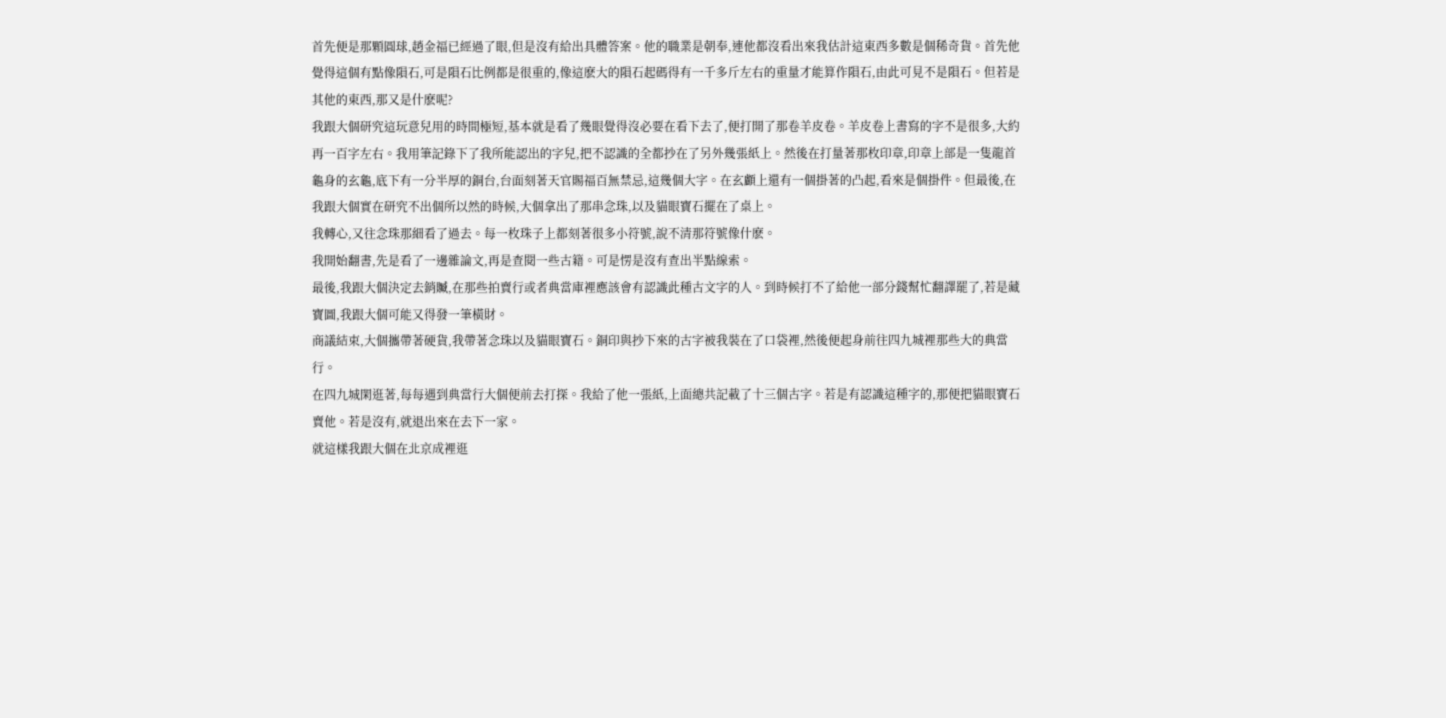首先便是那顆圓球,趙金福已經過了眼,但是沒有給出具體答案。他的職業是朝奉,連他都沒看出來我估計這東西多數是個稀奇貨。首先他覺得這個有點像隕石,可是隕石比例都是很重的,像這麽大的隕石起碼得有一千多斤左右的重量才能算作隕石,由此可見不是隕石。但若是其他的東西,那又是什麽呢?
我跟大個研究這玩意兒用的時間極短,基本就是看了幾眼覺得沒必要在看下去了,便打開了那卷羊皮卷。羊皮卷上書寫的字不是很多,大約再一百字左右。我用筆記錄下了我所能認出的字兒,把不認識的全都抄在了另外幾張紙上。然後在打量著那枚印章,印章上部是一隻龍首龜身的玄龜,底下有一分半厚的銅台,台面刻著天官賜福百無禁忌,這幾個大字。在玄顱上還有一個掛著的凸起,看來是個掛件。但最後,在我跟大個實在研究不出個所以然的時候,大個拿出了那串念珠,以及貓眼寶石擺在了桌上。
我轉心,又往念珠那細看了過去。每一枚珠子上都刻著很多小符號,說不清那符號像什麽。
我開始翻書,先是看了一邊雜論文,再是查閱一些古籍。可是愣是沒有查出半點線索。
最後,我跟大個決定去銷贓,在那些拍賣行或者典當庫裡應該會有認識此種古文字的人。到時候打不了給他一部分錢幫忙翻譯罷了,若是藏寶圖,我跟大個可能又得發一筆橫財。
商議結束,大個攜帶著硬貨,我帶著念珠以及貓眼寶石。銅印與抄下來的古字被我裝在了口袋裡,然後便起身前往四九城裡那些大的典當行。
在四九城閑逛著,每每遇到典當行大個便前去打探。我給了他一張紙,上面總共記載了十三個古字。若是有認識這種字的,那便把貓眼寶石賣他。若是沒有,就退出來在去下一家。
就這樣我跟大個在北京成裡逛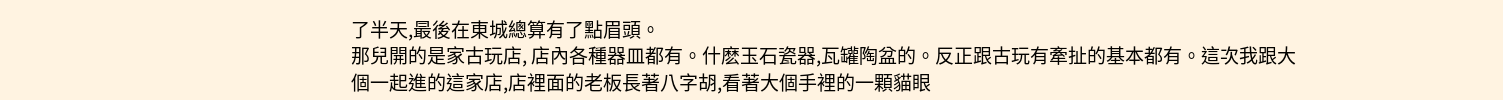了半天,最後在東城總算有了點眉頭。
那兒開的是家古玩店, 店內各種器皿都有。什麽玉石瓷器,瓦罐陶盆的。反正跟古玩有牽扯的基本都有。這次我跟大個一起進的這家店,店裡面的老板長著八字胡,看著大個手裡的一顆貓眼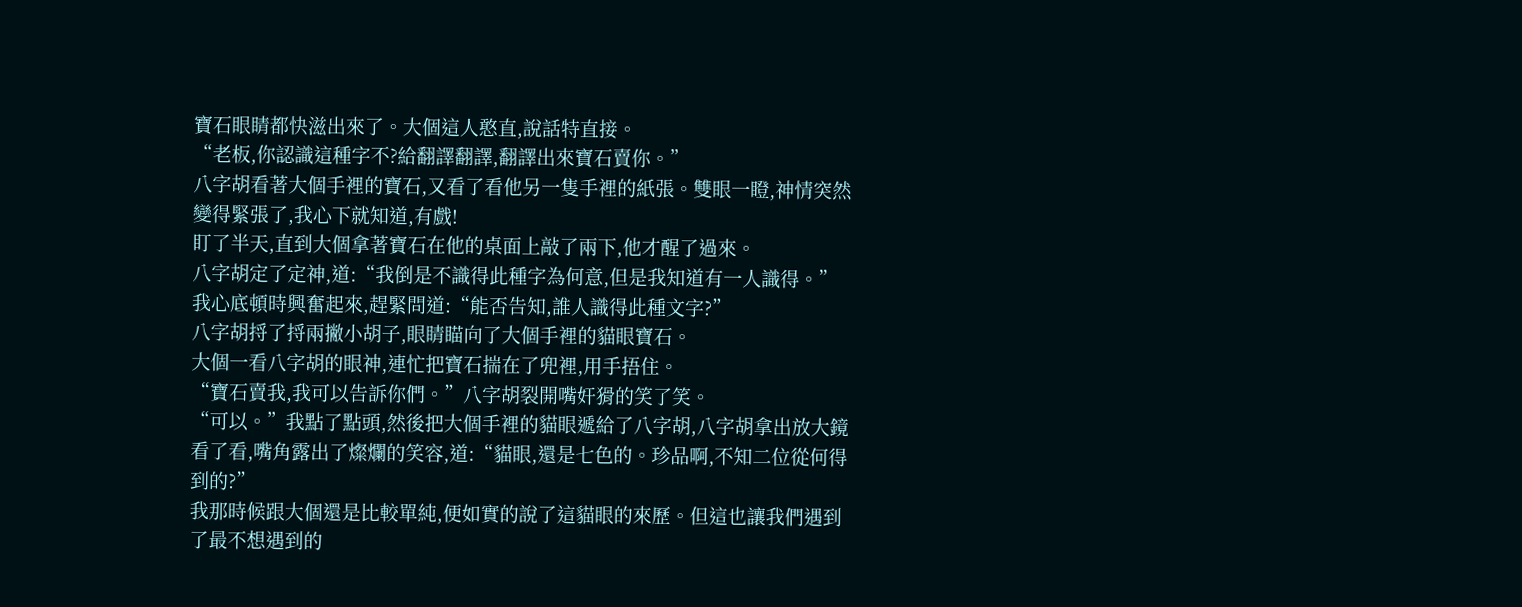寶石眼睛都快滋出來了。大個這人憨直,說話特直接。
“老板,你認識這種字不?給翻譯翻譯,翻譯出來寶石賣你。”
八字胡看著大個手裡的寶石,又看了看他另一隻手裡的紙張。雙眼一瞪,神情突然變得緊張了,我心下就知道,有戲!
盯了半天,直到大個拿著寶石在他的桌面上敲了兩下,他才醒了過來。
八字胡定了定神,道:“我倒是不識得此種字為何意,但是我知道有一人識得。”
我心底頓時興奮起來,趕緊問道:“能否告知,誰人識得此種文字?”
八字胡捋了捋兩撇小胡子,眼睛瞄向了大個手裡的貓眼寶石。
大個一看八字胡的眼神,連忙把寶石揣在了兜裡,用手捂住。
“寶石賣我,我可以告訴你們。”八字胡裂開嘴奸猾的笑了笑。
“可以。”我點了點頭,然後把大個手裡的貓眼遞給了八字胡,八字胡拿出放大鏡看了看,嘴角露出了燦爛的笑容,道:“貓眼,還是七色的。珍品啊,不知二位從何得到的?”
我那時候跟大個還是比較單純,便如實的說了這貓眼的來歷。但這也讓我們遇到了最不想遇到的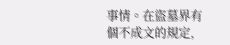事情。在盜墓界有個不成文的規定,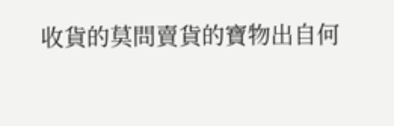收貨的莫問賣貨的寶物出自何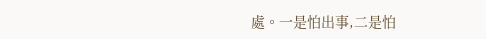處。一是怕出事,二是怕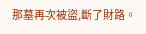那墓再次被盜,斷了財路。